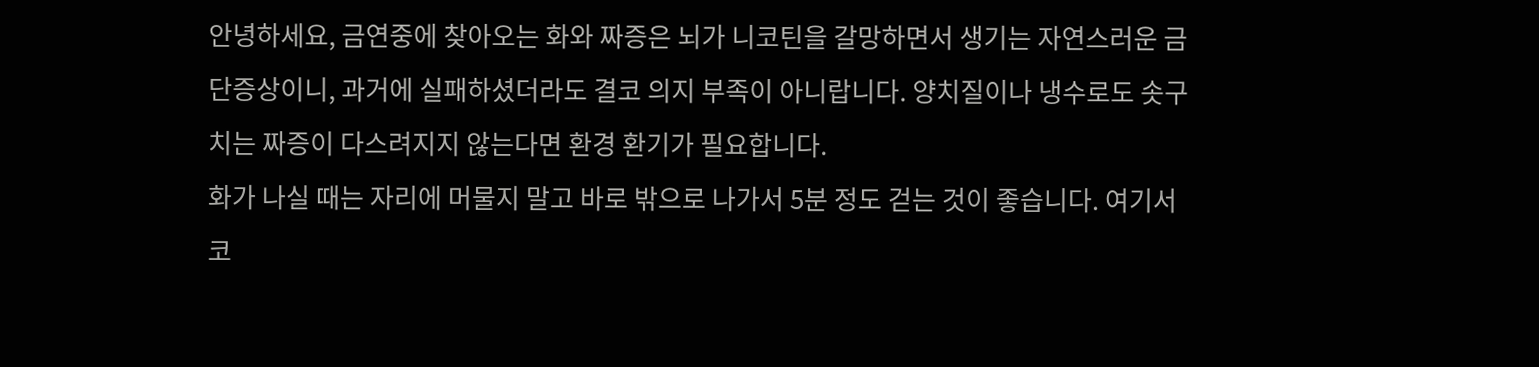안녕하세요, 금연중에 찾아오는 화와 짜증은 뇌가 니코틴을 갈망하면서 생기는 자연스러운 금단증상이니, 과거에 실패하셨더라도 결코 의지 부족이 아니랍니다. 양치질이나 냉수로도 솟구치는 짜증이 다스려지지 않는다면 환경 환기가 필요합니다.
화가 나실 때는 자리에 머물지 말고 바로 밖으로 나가서 5분 정도 걷는 것이 좋습니다. 여기서 코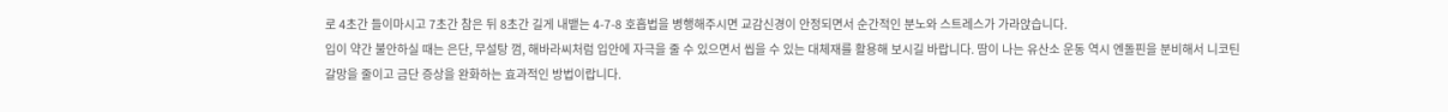로 4초간 들이마시고 7초간 참은 뒤 8초간 길게 내뱉는 4-7-8 호흡법을 병행해주시면 교감신경이 안정되면서 순간적인 분노와 스트레스가 가라앉습니다.
입이 약간 불안하실 때는 은단, 무설탕 껌, 해바라씨처럼 입안에 자극을 줄 수 있으면서 씹을 수 있는 대체재를 활용해 보시길 바랍니다. 땀이 나는 유산소 운동 역시 엔돌핀을 분비해서 니코틴 갈망을 줄이고 금단 증상을 완화하는 효과적인 방법이랍니다.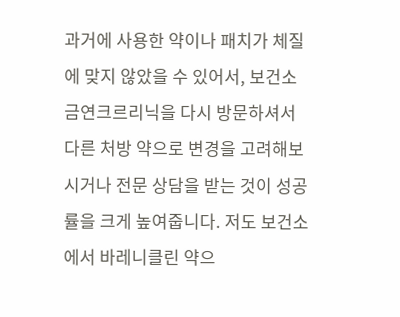과거에 사용한 약이나 패치가 체질에 맞지 않았을 수 있어서, 보건소 금연크르리닉을 다시 방문하셔서 다른 처방 약으로 변경을 고려해보시거나 전문 상담을 받는 것이 성공률을 크게 높여줍니다. 저도 보건소에서 바레니클린 약으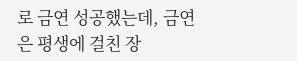로 금연 성공했는데, 금연은 평생에 걸친 장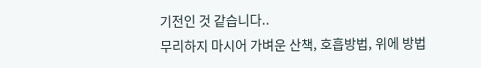기전인 것 같습니다..
무리하지 마시어 가벼운 산책, 호흡방법, 위에 방법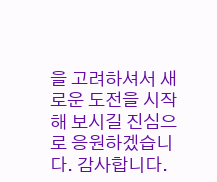을 고려하셔서 새로운 도전을 시작해 보시길 진심으로 응원하겠습니다. 감사합니다.